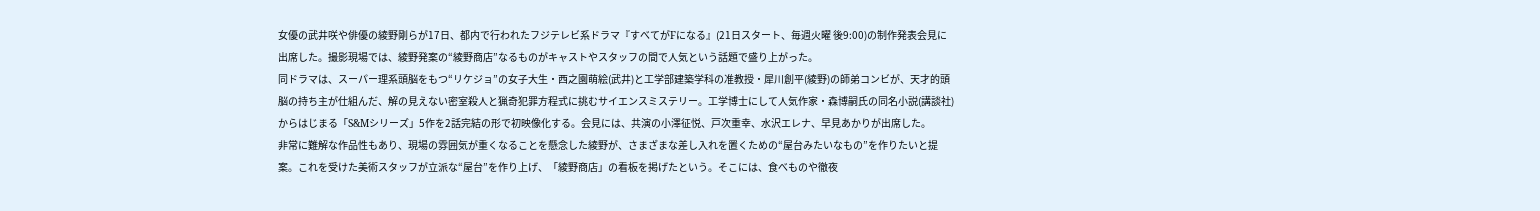女優の武井咲や俳優の綾野剛らが17日、都内で行われたフジテレビ系ドラマ『すべてがFになる』(21日スタート、毎週火曜 後9:00)の制作発表会見に出席した。撮影現場では、綾野発案の“綾野商店”なるものがキャストやスタッフの間で人気という話題で盛り上がった。
同ドラマは、スーパー理系頭脳をもつ“リケジョ”の女子大生・西之園萌絵(武井)と工学部建築学科の准教授・犀川創平(綾野)の師弟コンビが、天才的頭脳の持ち主が仕組んだ、解の見えない密室殺人と猟奇犯罪方程式に挑むサイエンスミステリー。工学博士にして人気作家・森博嗣氏の同名小説(講談社)からはじまる「S&Mシリーズ」5作を2話完結の形で初映像化する。会見には、共演の小澤征悦、戸次重幸、水沢エレナ、早見あかりが出席した。
非常に難解な作品性もあり、現場の雰囲気が重くなることを懸念した綾野が、さまざまな差し入れを置くための“屋台みたいなもの”を作りたいと提案。これを受けた美術スタッフが立派な“屋台”を作り上げ、「綾野商店」の看板を掲げたという。そこには、食べものや徹夜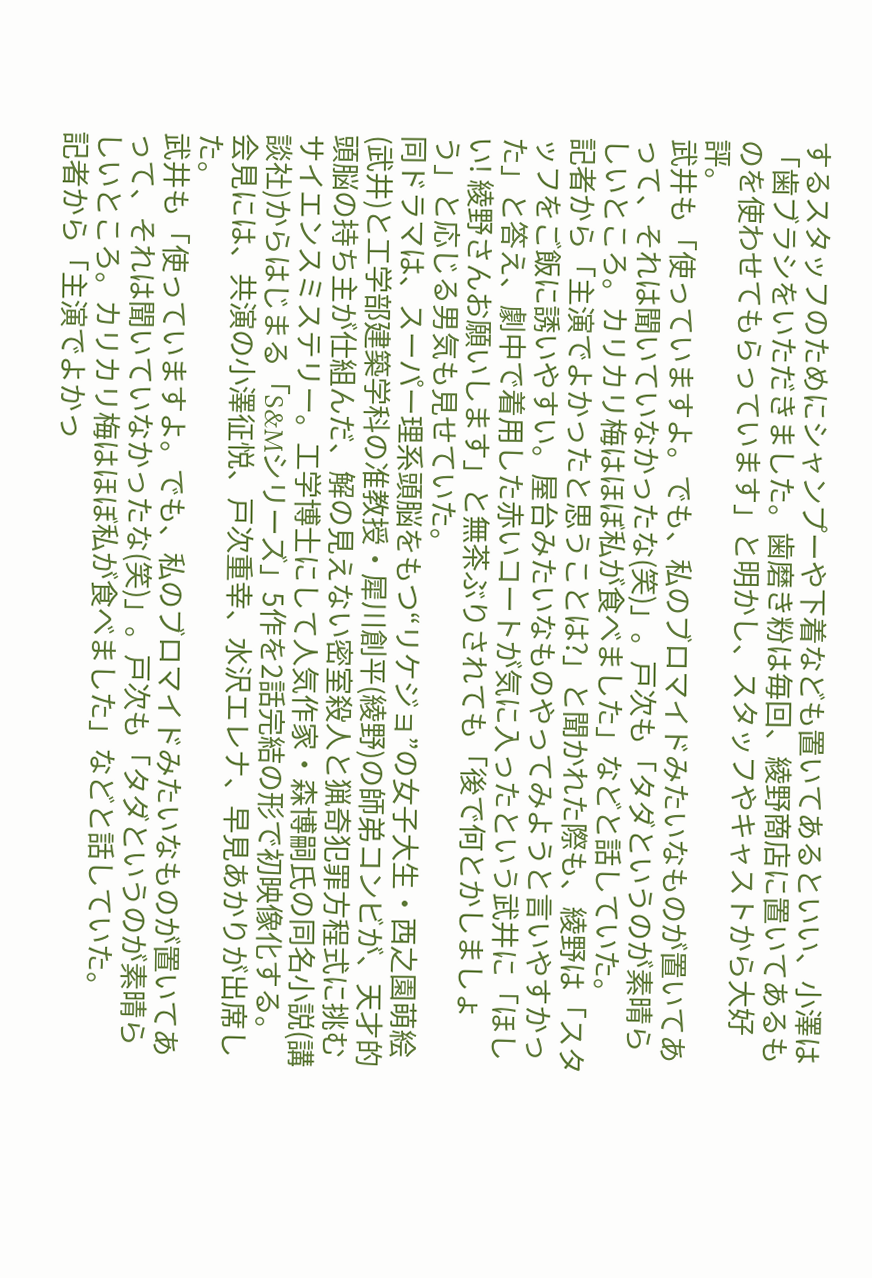するスタッフのためにシャンプーや下着なども置いてあるといい、小澤は「歯ブラシをいただきました。歯磨き粉は毎回、綾野商店に置いてあるものを使わせてもらっています」と明かし、スタッフやキャストから大好評。
武井も「使っていますよ。でも、私のブロマイドみたいなものが置いてあって、それは聞いていなかったな(笑)」。戸次も「タダというのが素晴らしいところ。カリカリ梅はほぼ私が食べました」などと話していた。
記者から「主演でよかったと思うことは?」と聞かれた際も、綾野は「スタッフをご飯に誘いやすい。屋台みたいなものやってみようと言いやすかった」と答え、劇中で着用した赤いコートが気に入ったという武井に「ほしい! 綾野さんお願いします」と無茶ぶりされても「後で何とかしましょう」と応じる男気も見せていた。
同ドラマは、スーパー理系頭脳をもつ“リケジョ”の女子大生・西之園萌絵(武井)と工学部建築学科の准教授・犀川創平(綾野)の師弟コンビが、天才的頭脳の持ち主が仕組んだ、解の見えない密室殺人と猟奇犯罪方程式に挑むサイエンスミステリー。工学博士にして人気作家・森博嗣氏の同名小説(講談社)からはじまる「S&Mシリーズ」5作を2話完結の形で初映像化する。会見には、共演の小澤征悦、戸次重幸、水沢エレナ、早見あかりが出席した。
武井も「使っていますよ。でも、私のブロマイドみたいなものが置いてあって、それは聞いていなかったな(笑)」。戸次も「タダというのが素晴らしいところ。カリカリ梅はほぼ私が食べました」などと話していた。
記者から「主演でよかっ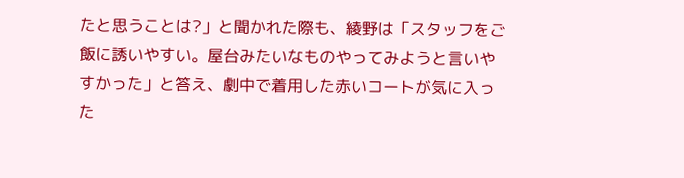たと思うことは?」と聞かれた際も、綾野は「スタッフをご飯に誘いやすい。屋台みたいなものやってみようと言いやすかった」と答え、劇中で着用した赤いコートが気に入った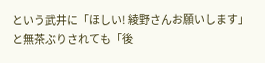という武井に「ほしい! 綾野さんお願いします」と無茶ぶりされても「後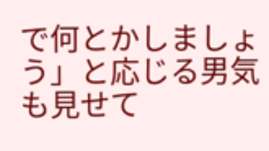で何とかしましょう」と応じる男気も見せて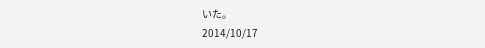いた。
2014/10/17